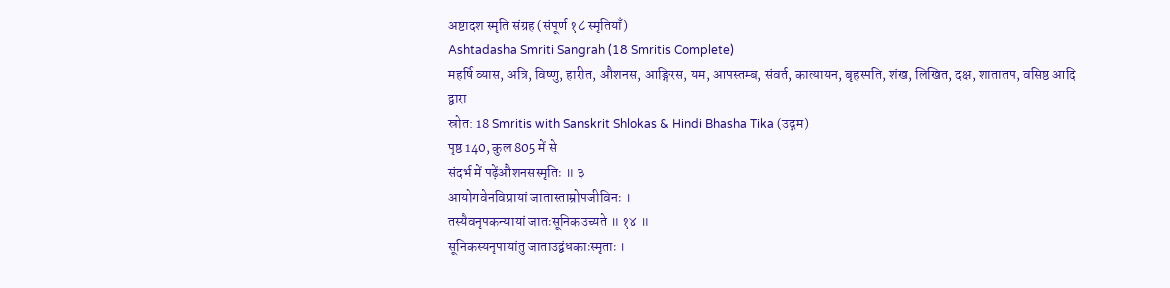अष्टादश स्मृति संग्रह (संपूर्ण १८ स्मृतियाँ)
Ashtadasha Smriti Sangrah (18 Smritis Complete)
महर्षि व्यास, अत्रि, विष्णु, हारीत, औशनस, आङ्गिरस, यम, आपस्तम्ब, संवर्त, कात्यायन, बृहस्पति, शंख, लिखित, दक्ष, शातातप, वसिष्ठ आदि द्वारा
स्रोत: 18 Smritis with Sanskrit Shlokas & Hindi Bhasha Tika (उद्गम)
पृष्ठ 140, कुल 805 में से
संदर्भ में पढ़ेंऔशनसस्मृतिः ॥ ३
आयोगवेनविप्रायां जातास्ताम्रोपजीविनः ।
तस्यैवनृपकन्यायां जातःसूनिकउच्यते ॥ १४ ॥
सूनिकस्यनृपायांतु जाताउद्बंधकाःस्मृताः ।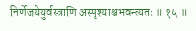निर्णेजयेयुर्वस्त्राणि अस्पृश्याश्चभवन्त्यतः ॥ १५ ॥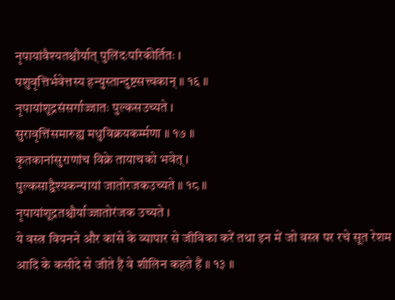नृपायांवैश्यतश्चौर्यात् पुलिंदःपरिकीर्तितः ।
पशुवृत्तिर्भवेत्तस्य हन्युस्तान्दुष्टसत्त्वकान् ॥ १६ ॥
नृपायांशूद्रसंसर्गाज्जातः पुल्कसउच्यते ।
सुरावृत्तिंसमारुह्य मधुविक्रयकर्म्मणा ॥ १७ ॥
कृतकानांसुराणांच विक्रे तायाचको भवेत् ।
पुल्कसाद्वैश्यकन्यायां जातोरजकउच्यते ॥ १८ ॥
नृपायांशूद्रतश्चौर्याज्जातोरंजक उच्यते ।
ये वस्त्र वियनने और कांसे के व्यापार से जीविका करें तथा इन में जो वस्त्र पर रचे सूत रेशम आदि के कसीदे से जीते हैं वे शीलिन कहते हैं ॥ १३ ॥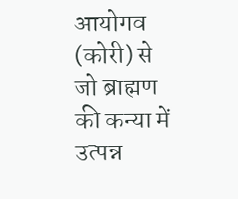आयोगव (कोरी) से जो ब्राह्मण की कन्या में उत्पन्न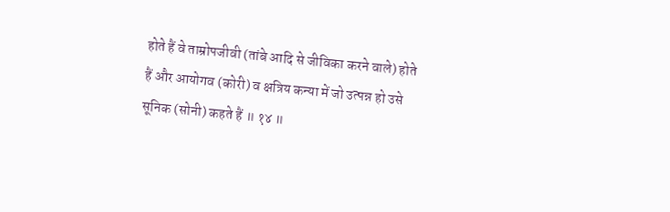होते हैं वे ताम्रोपजीवी (तांबे आदि से जीविका करने वाले) होते हैं और आयोगव (कोरी) व क्षत्रिय कन्या में जो उत्पन्न हो उसे सूनिक (सोनी) कहते हैं ॥ १४ ॥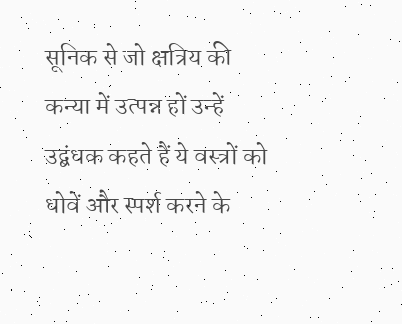सूनिक से जो क्षत्रिय की कन्या में उत्पन्न हों उन्हें उद्बंधक कहते हैं ये वस्त्रों को धोवें और स्पर्श करने के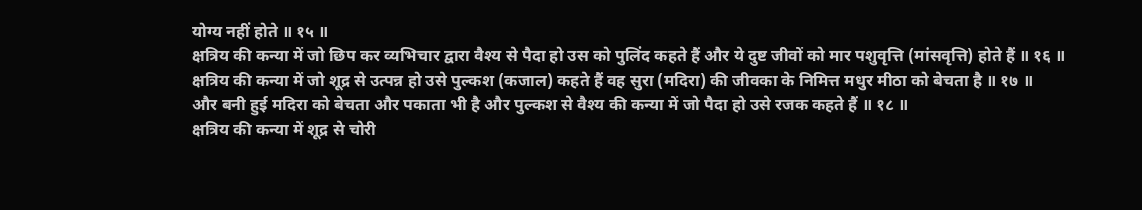योग्य नहीं होते ॥ १५ ॥
क्षत्रिय की कन्या में जो छिप कर व्यभिचार द्वारा वैश्य से पैदा हो उस को पुलिंद कहते हैं और ये दुष्ट जीवों को मार पशुवृत्ति (मांसवृत्ति) होते हैं ॥ १६ ॥
क्षत्रिय की कन्या में जो शूद्र से उत्पन्न हो उसे पुल्कश (कजाल) कहते हैं वह सुरा (मदिरा) की जीवका के निमित्त मधुर मीठा को बेचता है ॥ १७ ॥
और बनी हुई मदिरा को बेचता और पकाता भी है और पुल्कश से वैश्य की कन्या में जो पैदा हो उसे रजक कहते हैं ॥ १८ ॥
क्षत्रिय की कन्या में शूद्र से चोरी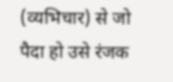(व्यभिचार) से जो पैदा हो उसे रंजक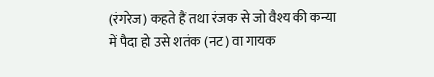(रंगरेज) कहते हैं तथा रंजक से जो वैश्य की कन्या में पैदा हो उसे शतंक (नट) वा गायक